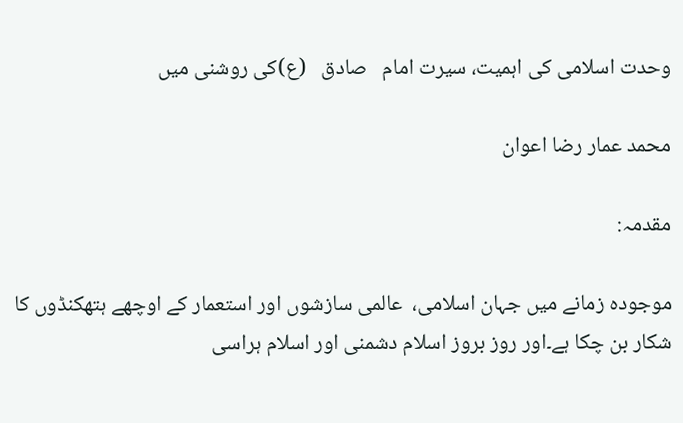وحدت اسلامی کی اہمیت، سیرت امام   صادق  ‍‌‍‌ (ع)کی روشنی میں

محمد عمار رضا اعوان

مقدمہ:

موجودہ زمانے میں جہان اسلامی،  عالمی سازشوں اور استعمار کے اوچھے ہتھکنڈوں کا شکار بن چکا ہے۔اور روز بروز اسلام دشمنی اور اسلام ہراسی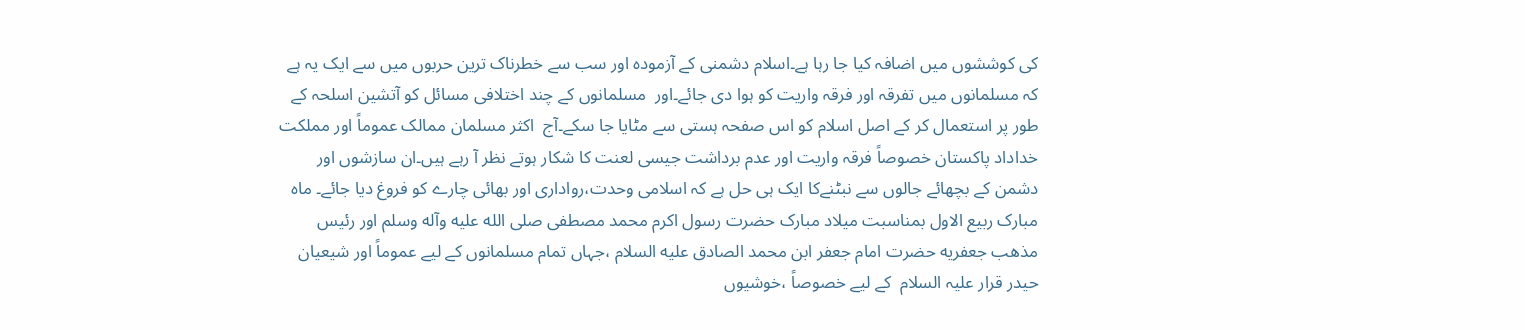کی کوششوں میں اضافہ کیا جا رہا ہے۔اسلام دشمنی کے آزمودہ اور سب سے خطرناک ترین حربوں میں سے ایک یہ ہے کہ مسلمانوں میں تفرقہ اور فرقہ واریت کو ہوا دی جائے۔اور  مسلمانوں کے چند اختلافی مسائل کو آتشین اسلحہ کے طور پر استعمال کر کے اصل اسلام کو اس صفحہ ہستی سے مٹایا جا سکے۔آج  اکثر مسلمان ممالک عموماً اور مملکت خداداد پاکستان خصوصاً فرقہ واریت اور عدم برداشت جیسی لعنت کا شکار ہوتے نظر آ رہے ہیں۔ان سازشوں اور دشمن کے بچھائے جالوں سے نبٹنےکا ایک ہی حل ہے کہ اسلامی وحدت،رواداری اور بھائی چارے کو فروغ دیا جائے۔ ماہ مبارک ربیع الاول بمناسبت میلاد مبارک حضرت رسول اکرم محمد مصطفی صلی الله علیه وآله وسلم اور رئیس مذهب جعفریه حضرت امام جعفر ابن محمد الصادق علیه السلام ،جہاں تمام مسلمانوں کے لیے عموماً اور شیعیان حیدر قرار علیہ السلام  کے لیے خصوصاً ،خوشیوں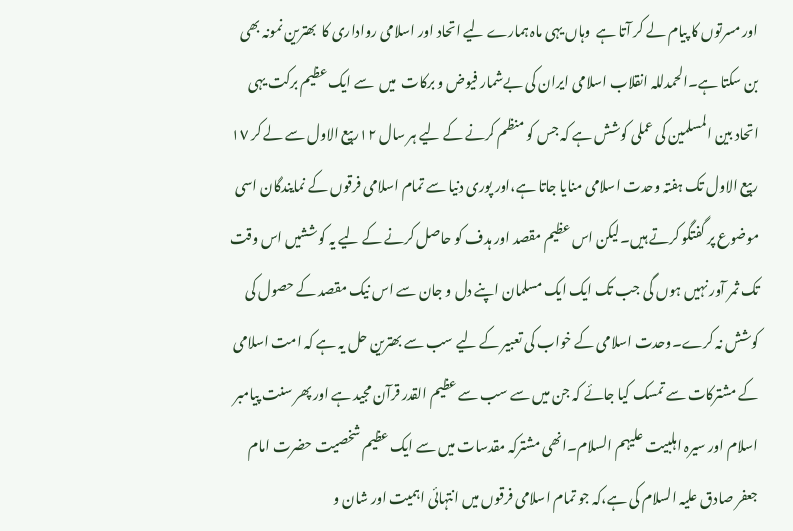اور مسرتوں کا پیام لے کر آتا ہے  وہاں یہی ماہ ہمارے لیے اتحاد اور اسلامی رواداری کا  بھترین نمونہ بھی بن سکتا ہے۔الحمدللہ انقلاب اسلامی ایران کی بےشمار فیوض و برکات  میں  سے ایک عظیم برکت یہی اتحاد بین المسلمین کی عملى کوشش ہے کہ جس کو منظم کرنے کے لیے ہر سال ١٢ربیع الاول سے لے کر ١٧ ربیع الاول تک ہفتہ وحدت اسلامی منایا جاتا ہے،اور پوری دنیا سے تمام اسلامی فرقوں کے نمایندگان اسی موضوع پر گفتگو کرتے ہیں۔لیکن اس عظیم مقصد اور ہدف کو حاصل کرنے کے لیے یہ کوششیں اس وقت تک ثمر آور نہیں ہوں گی جب تک ایک ایک مسلمان اپنے دل و جان سے اس نیک مقصد کے حصول کی کوشش نہ کرے۔وحدت اسلامی کے خواب کی تعبیر کے لیے سب سے بھترین حل یہ ہے کہ امت اسلامی کے مشترکات سے تمسک کیا جائے کہ جن میں سے سب سے عظیم القدر قرآن مجید ہے اور پھر سنت پیامبر اسلام اور سیرہ اہلبیت علیہم السلام۔انھی مشترکہ مقدسات میں سے ایک عظیم شخصیت حضرت امام جعفر صادق علیہ السلام کی ہے،کہ جو تمام اسلامی فرقوں میں انتہائی اہمیت اور شان و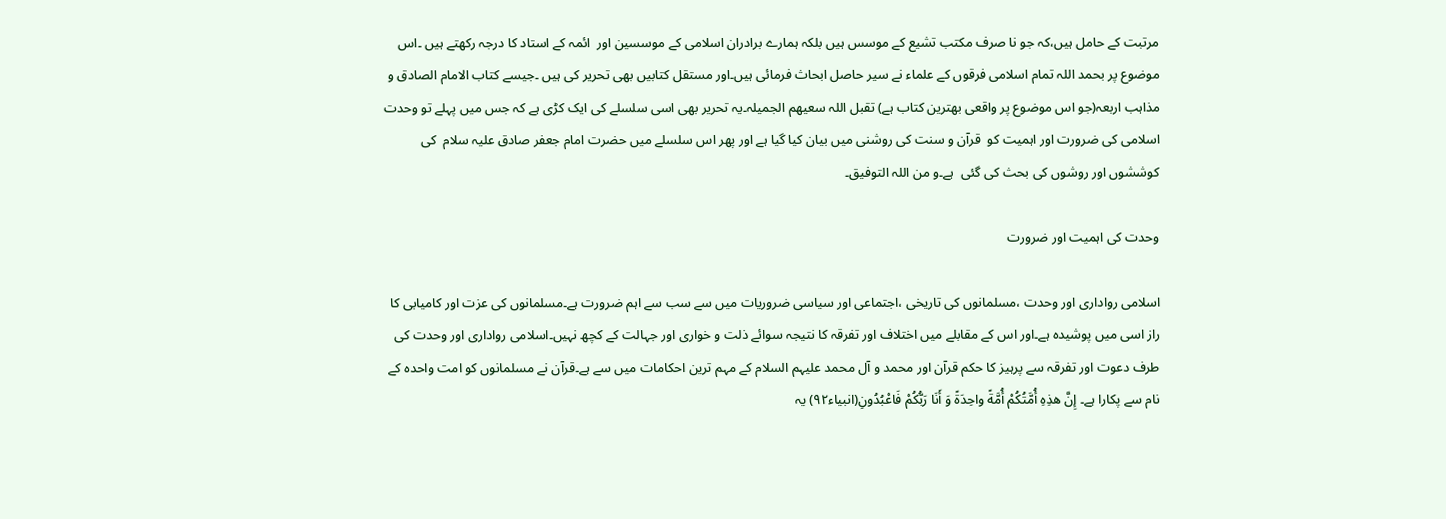مرتبت کے حامل ہیں،کہ جو نا صرف مکتب تشیع کے موسس ہیں بلکہ ہمارے برادران اسلامی کے موسسین اور  ائمہ کے استاد کا درجہ رکھتے ہیں ۔اس موضوع پر بحمد اللہ تمام اسلامی فرقوں کے علماء نے سیر حاصل ابحاث فرمائی ہیں۔اور مستقل کتابیں بھی تحریر کی ہیں ۔جیسے کتاب الامام الصادق و مذاہب اربعہ(جو اس موضوع پر واقعی بھترین کتاب ہے) تقبل اللہ سعیھم الجمیلہ۔یہ تحریر بھی اسی سلسلے کی ایک کڑی ہے کہ جس میں پہلے تو وحدت اسلامی کی ضرورت اور اہمیت کو  قرآن و سنت کی روشنی میں بیان کیا گیا ہے اور پھر اس سلسلے میں حضرت امام جعفر صادق علیہ سلام  کی کوششوں اور روشوں کی بحث کی گئی  ہے۔و من اللہ التوفیق۔

وحدت کی اہمیت اور ضرورت

اسلامی رواداری اور وحدت ،مسلمانوں کی تاریخی ،اجتماعی اور سیاسی ضروریات میں سے سب سے اہم ضرورت ہے۔مسلمانوں کی عزت اور کامیابی کا راز اسی میں پوشیدہ ہے۔اور اس کے مقابلے میں اختلاف اور تفرقہ کا نتیجہ سوائے ذلت و خواری اور جہالت کے کچھ نہیں۔اسلامی رواداری اور وحدت کی طرف دعوت اور تفرقہ سے پرہیز کا حکم قرآن اور محمد و آل محمد علیہم السلام کے مہم ترین احکامات میں سے ہے۔قرآن نے مسلمانوں کو امت واحدہ کے نام سے پکارا ہے۔ إِنَّ هذِهِ أُمَّتُكُمْ أُمَّةً واحِدَةً وَ أَنَا رَبُّكُمْ فَاعْبُدُونِ(انبیاء٩٢) یہ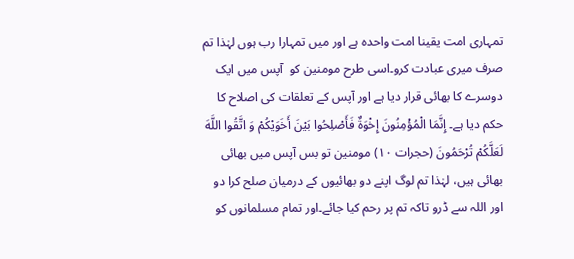تمہاری امت یقینا امت واحدہ ہے اور میں تمہارا رب ہوں لہٰذا تم صرف میری عبادت کرو۔اسی طرح مومنین کو  آپس میں ایک دوسرے کا بھائی قرار دیا ہے اور آپس کے تعلقات کی اصلاح کا حکم دیا ہے۔ إِنَّمَا الْمُؤْمِنُونَ إِخْوَةٌ فَأَصْلِحُوا بَيْنَ أَخَوَيْكُمْ وَ اتَّقُوا اللَّهَ لَعَلَّكُمْ تُرْحَمُونَ (حجرات ١٠) مومنین تو بس آپس میں بھائی بھائی ہیں، لہٰذا تم لوگ اپنے دو بھائیوں کے درمیان صلح کرا دو اور اللہ سے ڈرو تاکہ تم پر رحم کیا جائے۔اور تمام مسلمانوں کو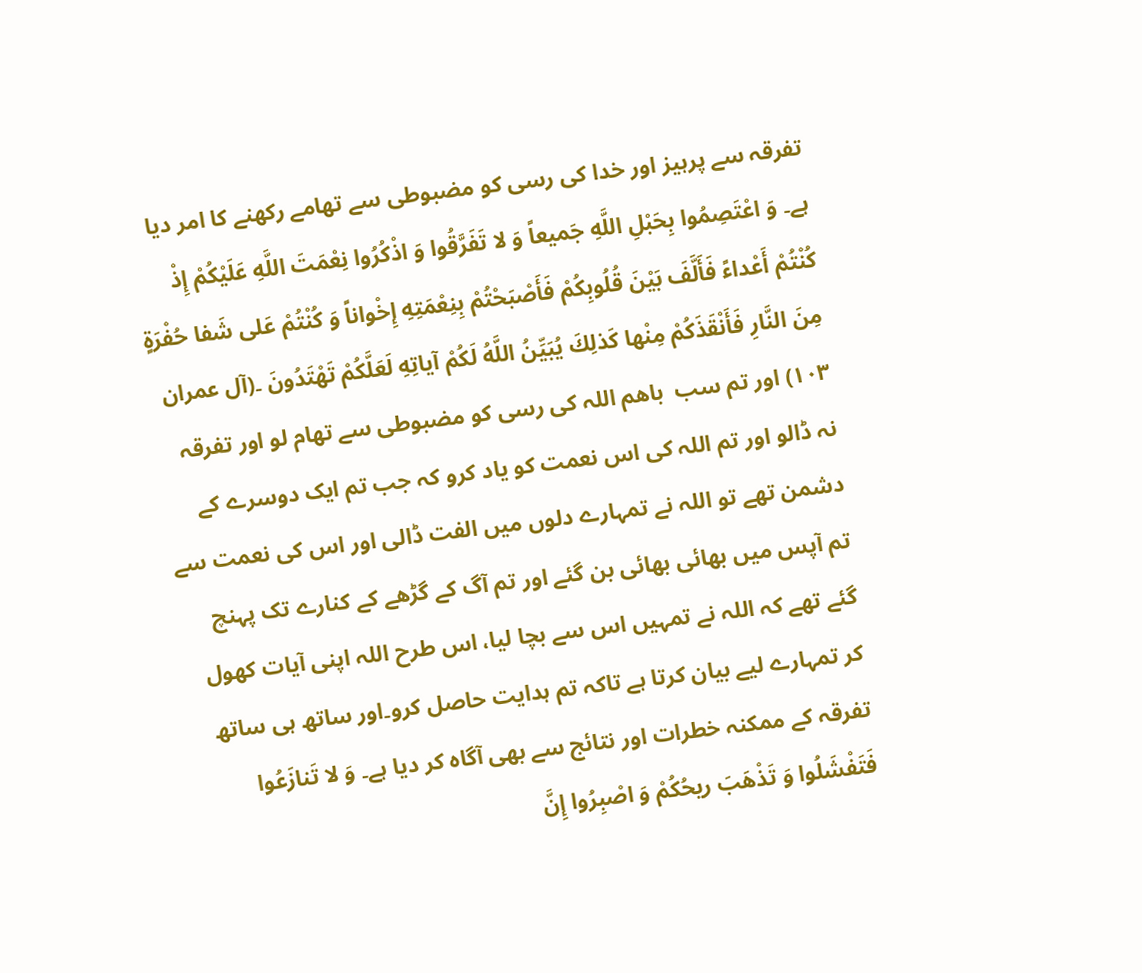تفرقہ سے پرہیز اور خدا کی رسی کو مضبوطی سے تھامے رکھنے کا امر دیا ہے۔ وَ اعْتَصِمُوا بِحَبْلِ اللَّهِ جَميعاً وَ لا تَفَرَّقُوا وَ اذْكُرُوا نِعْمَتَ اللَّهِ عَلَيْكُمْ إِذْ كُنْتُمْ أَعْداءً فَأَلَّفَ بَيْنَ قُلُوبِكُمْ فَأَصْبَحْتُمْ بِنِعْمَتِهِ إِخْواناً وَ كُنْتُمْ عَلى شَفا حُفْرَةٍ مِنَ النَّارِ فَأَنْقَذَكُمْ مِنْها كَذلِكَ يُبَيِّنُ اللَّهُ لَكُمْ آياتِهِ لَعَلَّكُمْ تَهْتَدُونَ ۔(آل عمران ١٠٣) اور تم سب  باهم اللہ کی رسی کو مضبوطی سے تھام لو اور تفرقہ نہ ڈالو اور تم اللہ کی اس نعمت کو یاد کرو کہ جب تم ایک دوسرے کے دشمن تھے تو اللہ نے تمہارے دلوں میں الفت ڈالی اور اس کی نعمت سے تم آپس میں بھائی بھائی بن گئے اور تم آگ کے گڑھے کے کنارے تک پہنچ گئے تھے کہ اللہ نے تمہیں اس سے بچا لیا، اس طرح اللہ اپنی آیات کھول کر تمہارے لیے بیان کرتا ہے تاکہ تم ہدایت حاصل کرو۔اور ساتھ ہی ساتھ تفرقہ کے ممکنہ خطرات اور نتائج سے بھی آگاہ کر دیا ہے۔ وَ لا تَنازَعُوا فَتَفْشَلُوا وَ تَذْهَبَ ريحُكُمْ وَ اصْبِرُوا إِنَّ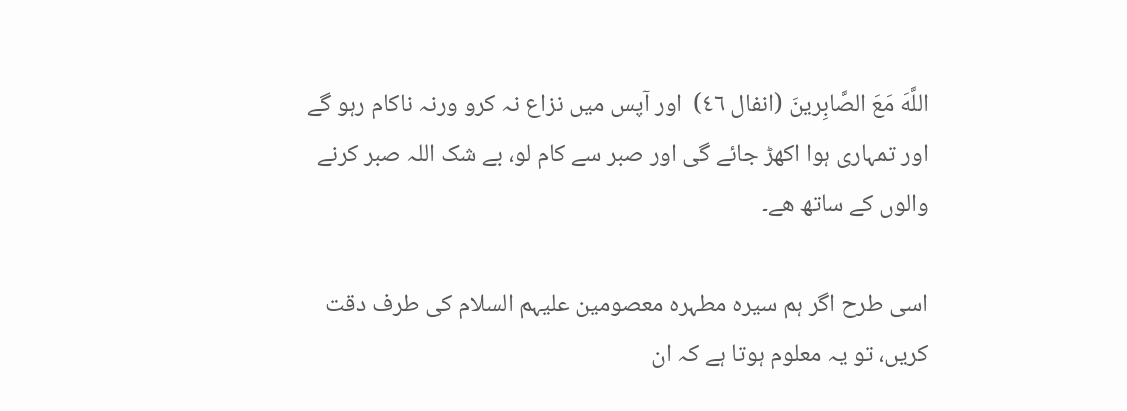اللَّهَ مَعَ الصَّابِرينَ (انفال ٤٦)  اور آپس میں نزاع نہ کرو ورنہ ناکام رہو گے اور تمہاری ہوا اکھڑ جائے گی اور صبر سے کام لو، بے شک اللہ صبر کرنے والوں کے ساتھ هے‌۔

اسی طرح اگر ہم سیرہ مطہرہ معصومین علیہم السلام کی طرف دقت کریں، تو یہ معلوم ہوتا ہے کہ ان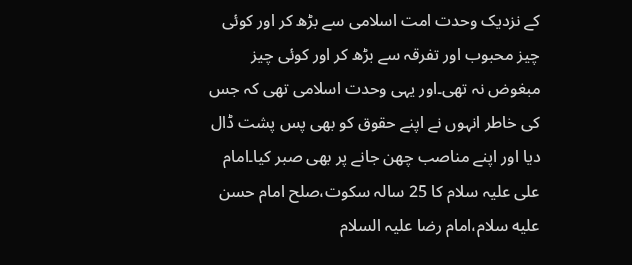کے نزدیک وحدت امت اسلامی سے بڑھ کر اور کوئی چیز محبوب اور تفرقہ سے بڑھ کر اور کوئی چیز مبغوض نہ تھی۔اور یہی وحدت اسلامی تھی کہ جس کی خاطر انہوں نے اپنے حقوق کو بھی پس پشت ڈال دیا اور اپنے مناصب چھن جانے پر بھی صبر کیا۔امام علی علیہ سلام کا 25 سالہ سکوت،صلح امام حسن علیه سلام،امام رضا علیہ السلام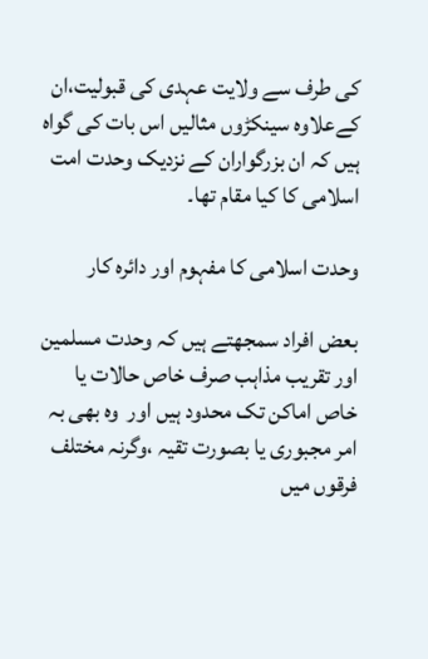کی طرف سے ولایت عہدی کی قبولیت،ان کےعلاوہ سینکڑوں مثالیں اس بات کی گواہ ہیں کہ ان بزرگواران کے نزدیک وحدت امت اسلامی کا کیا مقام تھا۔

وحدت اسلامی کا مفہوم اور دائرہ کار

بعض افراد سمجھتے ہیں کہ وحدت مسلمین اور تقریب مذاہب صرف خاص حالات یا خاص اماکن تک محدود ہیں اور  وه بھی بہ امر مجبوری یا بصورت تقیہ ،وگرنہ مختلف فرقوں میں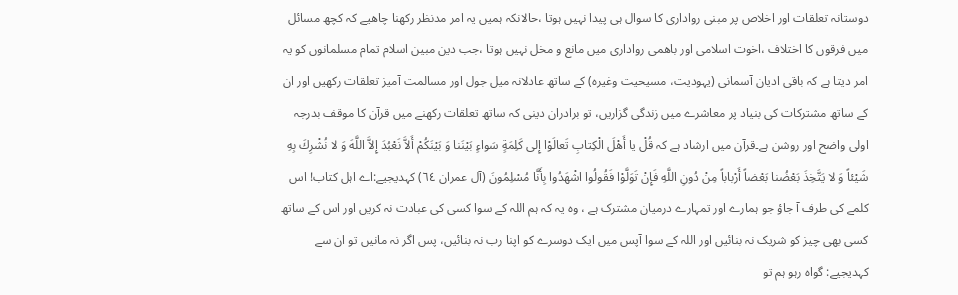دوستانہ تعلقات اور اخلاص پر مبنی رواداری کا سوال ہی پیدا نہیں ہوتا ،حالانکہ ہمیں یہ امر مدنظر رکھنا چاھیے کہ کچھ مسائل میں فرقوں کا اختلاف ،اخوت اسلامی اور باھمی رواداری میں مانع و مخل نہیں ہوتا ،جب دین مبین اسلام تمام مسلمانوں کو یہ امر دیتا ہے کہ باقی ادیان آسمانی (یہودیت، مسیحیت وغیرہ) کے ساتھ عادلانہ میل جول اور مسالمت آمیز تعلقات رکھیں اور ان کے ساتھ مشترکات کی بنیاد پر معاشرے میں زندگی گزاریں، تو برادران دینی کہ ساتھ تعلقات رکھنے میں قرآن کا موقف بدرجہ اولی واضح اور روشن ہے۔قرآن میں ارشاد ہے کہ قُلْ يا أَهْلَ الْكِتابِ تَعالَوْا إِلى كَلِمَةٍ سَواءٍ بَيْنَنا وَ بَيْنَكُمْ أَلاَّ نَعْبُدَ إِلاَّ اللَّهَ وَ لا نُشْرِكَ بِهِ شَيْئاً وَ لا يَتَّخِذَ بَعْضُنا بَعْضاً أَرْباباً مِنْ دُونِ اللَّهِ فَإِنْ تَوَلَّوْا فَقُولُوا اشْهَدُوا بِأَنَّا مُسْلِمُونَ (آل عمران ٦٤) کہدیجیے:اے اہل کتاب! اس کلمے کی طرف آ جاؤ جو ہمارے اور تمہارے درمیان مشترک ہے ، وہ یہ کہ ہم اللہ کے سوا کسی کی عبادت نہ کریں اور اس کے ساتھ کسی بھی چیز کو شریک نہ بنائیں اور اللہ کے سوا آپس میں ایک دوسرے کو اپنا رب نہ بنائیں، پس اگر نہ مانیں تو ان سے کہدیجیے: گواہ رہو ہم تو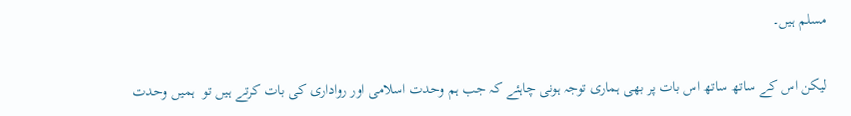مسلم ہیں۔

لیکن اس کے ساتھ ساتھ اس بات پر بھی ہماری توجہ ہونی چاہئے کہ جب ہم وحدت اسلامی اور رواداری کی بات کرتے ہیں تو  ہمیں وحدت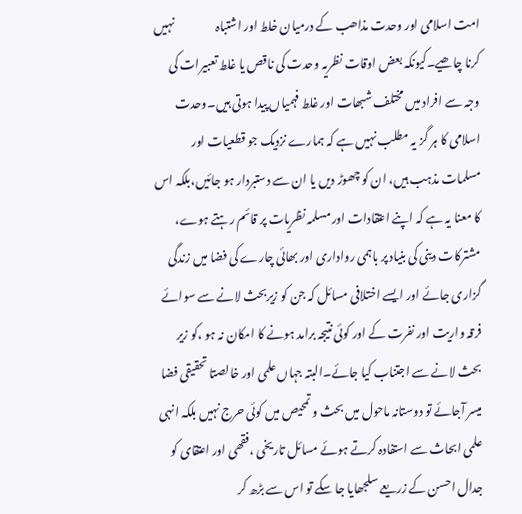امت اسلامی اور وحدت مذاھب کے درمیان خلط اور اشتباہ                  نہیں کرنا چاھیے۔کیونکہ بعض اوقات نظریہ وحدت کی ناقص یا غلط تعبیرات کی وجہ سے افراد میں مختلف شبھات اور غلط فہمیاں پیدا ہوتی ہیں۔وحدت اسلامی کا ہر گز یہ مطلب نہیں ہے کہ ہمارے نزدیک جو قطعیات اور مسلمات مذہب ہیں، ان کو چھوڑ دیں یا ان سے دستبردار ہو جائیں،بلکہ اس کا معنا یہ ہے کہ اپنے اعتقادات اور مسلمہ نظریات پر قائم رہتے ہوے، مشترکات دینی کی بنیاد پر باہمی رواداری اور بھائی چارے کی فضا میں زندگی گزاری جائے اور ایسے اختلافی مسائل کہ جن کو زیربحث لانے سے سوائے فرقہ واریت اور نفرت کے اور کوئی نتیجہ برامد ہونے کا امکان نہ ہو ،کو زیر بحث لانے سے اجتناب کیا جائے۔البتہ جہاں علمی اور خالصتا تحقیقی فضا میسر آجائے تو دوستانہ ماحول میں بحث و تمحیص میں کوئی حرج نہیں بلکہ انہی علمی ابحاث سے استفادہ کرتے ہوئے مسائل تاریخی ،فقھی اور اعتقای کو جدال احسن کے زریعے سلجھایا جا سکے تو اس سے بڑھ کر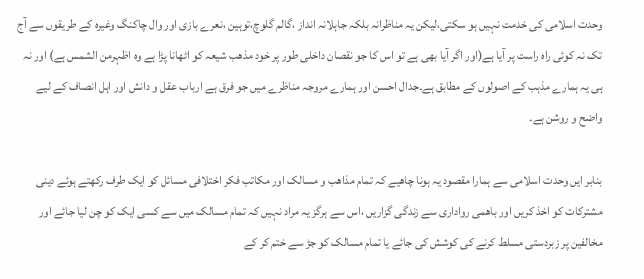وحدت اسلامی کی خدمت نہیں ہو سکتی،لیکن یہ مناظرانہ بلکہ جاہلانہ انداز ،گالم گلوچ،توہین ،نعرے بازی اور وال چاکنگ وغیرہ کے طریقوں سے آج تک نہ کوئی راہ راست پر آیا ہے(اور اگر آیا بھی ہے تو اس کا جو نقصان داخلی طور پر خود مذھب شیعہ کو اٹھانا پڑا ہے وہ اظہرمن الشمس ہے) اور نہ ہی یہ ہمارے مذہب کے اصولوں کے مطابق ہے۔جدال احسن اور ہمارے مروجہ مناظرے میں جو فرق ہے ارباب عقل و دانش اور اہل انصاف کے لیے واضح و روشن ہے۔

بنابر ایں وحدت اسلامی سے ہمارا مقصود یہ ہونا چاھیے کہ تمام مذاھب و مسالک اور مکاتب فکر اختلافی مسائل کو ایک طرف رکھتے ہوئے دینی مشترکات کو اخذ کریں اور باھمی رواداری سے زندگی گزاریں ،اس سے ہرگز یہ مراد نہیں کہ تمام مسالک میں سے کسی ایک کو چن لیا جائے اور مخالفین پر زبردستی مسلط کرنے کی کوشش کی جائے یا تمام مسالک کو جڑ سے ختم کر کے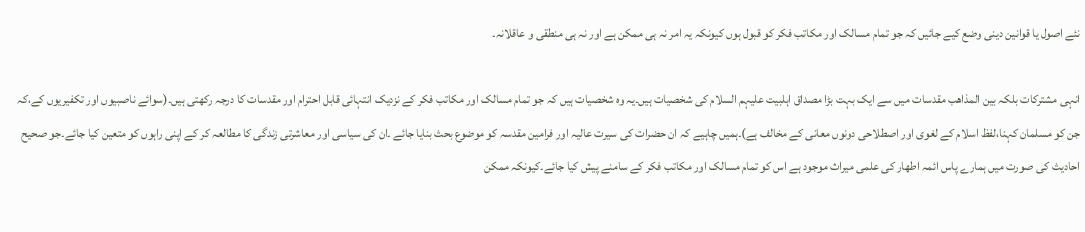نئے اصول یا قوانین دینی وضع کیے جائیں کہ جو تمام مسالک اور مکاتب فکر کو قبول ہوں کیونکہ یہ امر نہ ہی ممکن ہے اور نہ ہی منطقی و عاقلانہ۔

انہی مشترکات بلکہ بین المذاھب مقدسات میں سے ایک بہت بڑا مصداق اہلبیت علیہم السلام کی شخصیات ہیں۔یہ وہ شخصیات ہیں کہ جو تمام مسالک اور مکاتب فکر کے نزدیک انتہائی قابل احترام اور مقدسات کا درجہ رکھتی ہیں۔(سوائے ناصبیوں اور تکفیریوں کے،کہ جن کو مسلمان کہنا،لفظ اسلام کے لغوی اور اصطلاحی دونوں معانی کے مخالف ہے)۔ہمیں چاہیے کہ ان حضرات کی سیرت عالیہ اور فرامین مقدسہ کو موضوع بحث بنایا جائے ۔ان کی سیاسی اور معاشرتی زندگی کا مطالعہ کر کے اپنی راہوں کو متعین کیا جائے۔جو صحیح احادیث کی صورت میں ہمارے پاس ائمہ اطھار کی علمی میراث موجود ہے اس کو تمام مسالک اور مکاتب فکر کے سامنے پیش کیا جائے۔کیونکہ ممکن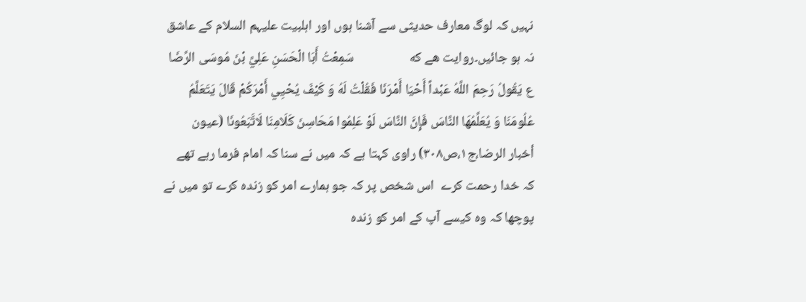نہیں کہ لوگ معارف حدیثی سے آشنا ہوں اور اہلبیت علیہم السلام کے عاشق نہ ہو جائیں۔روایت هے که                  سَمِعْتُ أَبَا الْحَسَنِ عَلِيَّ بْنَ مُوسَى الرِّضَا ع يَقُولُ رَحِمَ اللَّهُ عَبْداً أَحْيَا أَمْرَنَا فَقُلْتُ لَهُ وَ كَيْفَ يُحْيِي أَمْرَكُمْ قَالَ يَتَعَلَّمُ عُلُومَنَا وَ يُعَلِّمُهَا النَّاسَ فَإِنَّ النَّاسَ لَوْ عَلِمُوا مَحَاسِنَ كَلَامِنَا لَاتَّبَعُونَا (عيون أخبار الرضا،ج١،ص٣٠٨) راوی کہتا ہے کہ میں نے سنا کہ امام فرما رہے تھے کہ خدا رحمت کرے  اس شخص پر کہ جو ہمارے امر کو زندہ کرے تو میں نے پوچھا کہ وہ کیسے آپ کے امر کو زندہ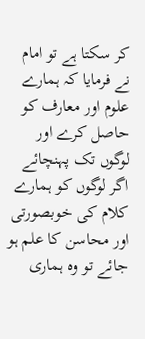کر سکتا ہے تو امام نے فرمایا کہ ہمارے علوم اور معارف کو حاصل کرے اور لوگوں تک پہنچائے اگر لوگوں کو ہمارے کلام کی خوبصورتی اور محاسن کا علم ہو جائے تو وہ ہماری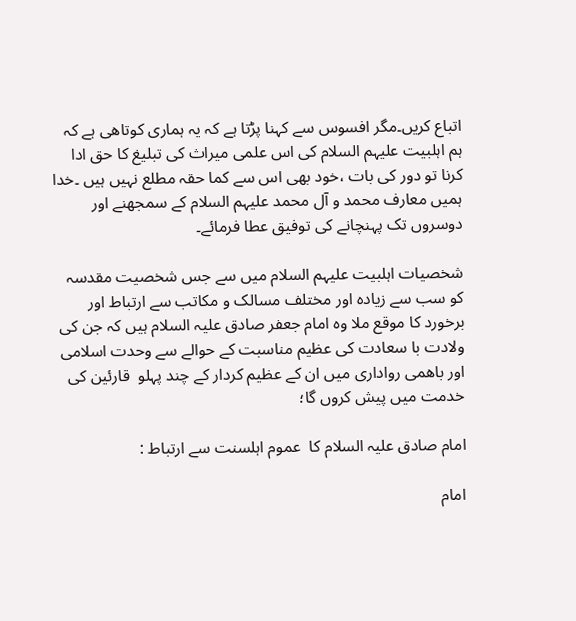اتباع کریں۔مگر افسوس سے کہنا پڑتا ہے کہ یہ ہماری کوتاھی ہے کہ ہم اہلبیت علیہم السلام کی اس علمی میراث کی تبلیغ کا حق ادا کرنا تو دور کی بات ،خود بھی اس سے کما حقہ مطلع نہیں ہیں ۔خدا ہمیں معارف محمد و آل محمد علیہم السلام کے سمجھنے اور دوسروں تک پہنچانے کی توفیق عطا فرمائے۔

شخصیات اہلبیت علیہم السلام میں سے جس شخصیت مقدسہ کو سب سے زیادہ اور مختلف مسالک و مکاتب سے ارتباط اور برخورد کا موقع ملا وہ امام جعفر صادق علیہ السلام ہیں کہ جن کی ولادت با سعادت کی عظیم مناسبت کے حوالے سے وحدت اسلامی اور باھمی رواداری میں ان کے عظیم کردار کے چند پہلو  قارئین کی خدمت میں پیش کروں گا؛

امام صادق علیہ السلام کا  عموم اہلسنت سے ارتباط :

امام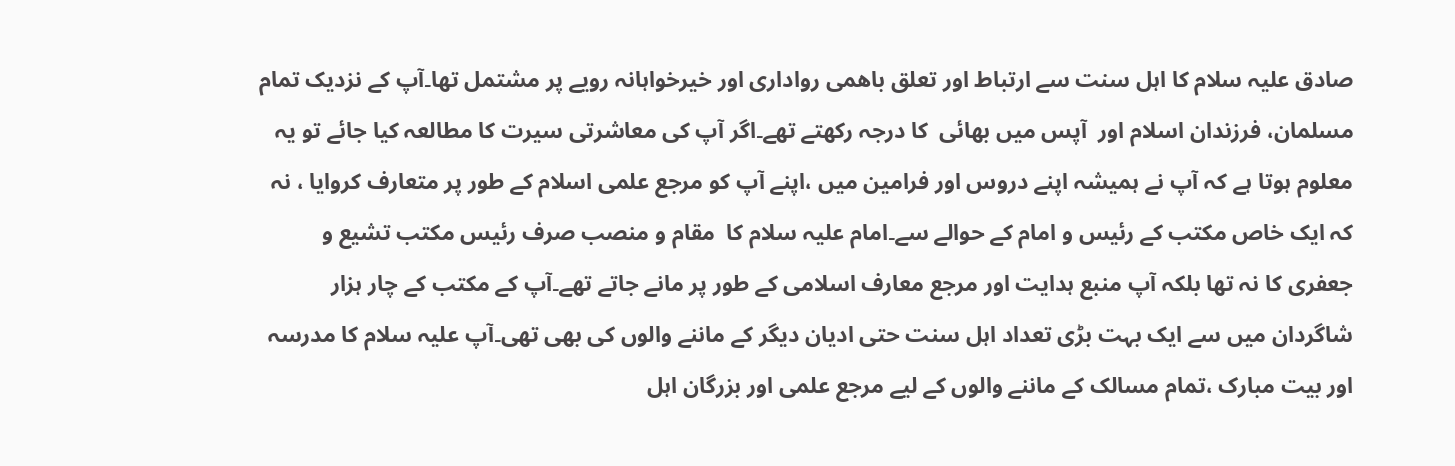صادق علیہ سلام کا اہل سنت سے ارتباط اور تعلق باھمی رواداری اور خیرخواہانہ رویے پر مشتمل تھا۔آپ کے نزدیک تمام مسلمان، فرزندان اسلام اور  آپس میں بھائی  کا درجہ رکھتے تھے۔اگر آپ کی معاشرتی سیرت کا مطالعہ کیا جائے تو یہ معلوم ہوتا ہے کہ آپ نے ہمیشہ اپنے دروس اور فرامین میں ،اپنے آپ کو مرجع علمی اسلام کے طور پر متعارف کروایا ، نہ کہ ایک خاص مکتب کے رئیس و امام کے حوالے سے۔امام علیہ سلام کا  مقام و منصب صرف رئیس مکتب تشیع و جعفری کا نہ تھا بلکہ آپ منبع ہدایت اور مرجع معارف اسلامی کے طور پر مانے جاتے تھے۔آپ کے مکتب کے چار ہزار شاگردان میں سے ایک بہت بڑی تعداد اہل سنت حتی ادیان دیگر کے ماننے والوں کی بھی تھی۔آپ علیہ سلام کا مدرسہ اور بیت مبارک ،تمام مسالک کے ماننے والوں کے لیے مرجع علمی اور بزرگان اہل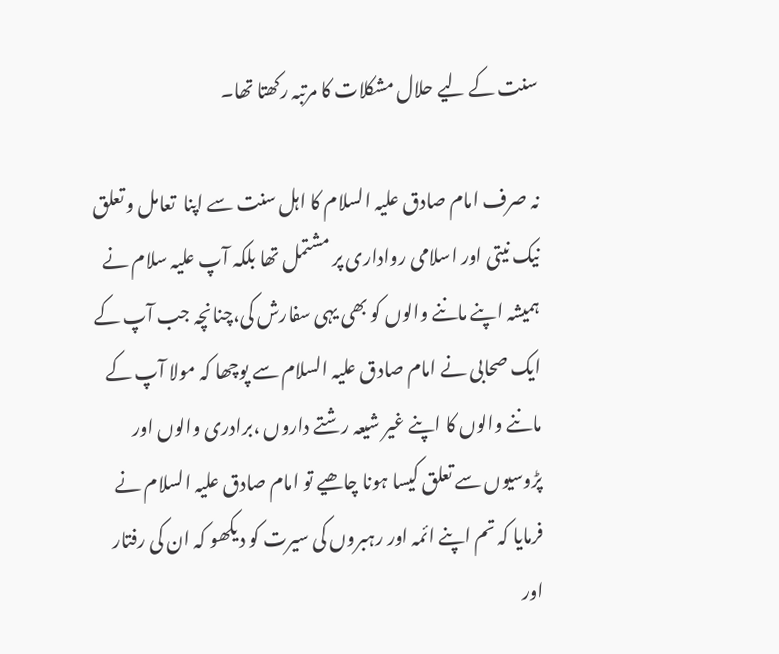سنت کے لیے حلال مشکلات کا مرتبہ رکھتا تھا۔

نہ صرف امام صادق علیہ السلام کا اہل سنت سے اپنا  تعامل و تعلق نیک نیتی اور اسلامی رواداری پر مشتمل تھا بلکہ آپ علیہ سلام نے ہمیشہ اپنے ماننے والوں کو بھی یہی سفارش کی،چنانچہ جب آپ کے ایک صحابی نے امام صادق علیہ السلام سے پوچھا کہ مولا آپ کے ماننے والوں کا اپنے غیر شیعہ رشتے داروں ،برادری والوں اور پڑوسیوں سے تعلق کیسا ہونا چاھیے تو امام صادق علیہ السلام نے فرمایا کہ تم اپنے ائمہ اور رہبروں کی سیرت کو دیکھو کہ ان کی رفتار اور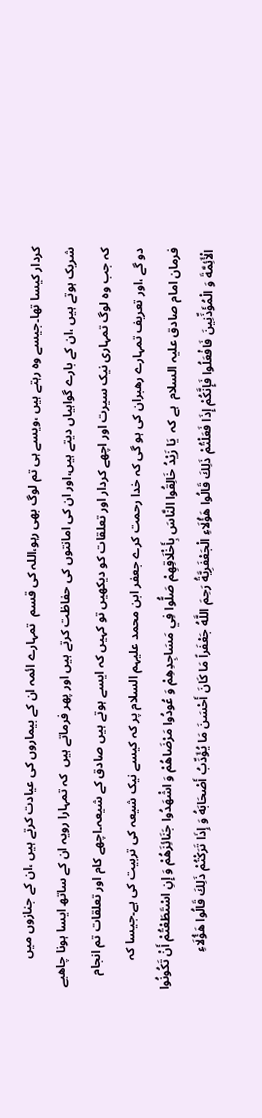کردار کیسا تھا۔جیسے وہ رہتے ہیں ،ویسے ہی تم لوگ بھی رہو،اللہ کی قسم  تمہارے ائمہ ان کے بیماروں کی عیادت کرتے ہیں ،ان کے جنازوں میں شریک ہوتے ہیں ،ان کے بارے گواہیاں دیتے ہیں،اور ان کی امانتوں کی حفاظت کرتے ہیں اور پھر فرماتے ہیں  کہ تمہارا رویہ ان کے ساتھ ایسا ہونا چاھیے کہ جب وہ لوگ تمہاری نیک سیرت اور اچھے کردار اور تعلقات کو دیکھیں تو کہیں کہ ایسے ہوتے ہیں صادق کے شیعہ۔اچھے کام اور تعلقات تم انجام دو گے ،اور تعریف تمہارے رھبران کی ہو گی کہ خدا رحمت کرے جعفر ابن محمد علیہم السلام پر کہ کیسے نیک شیعہ کی تربیت کی ہے۔جیسا کہ فرمان امام صادق علیہ السلام  ہے کہ  يَا زَيْدُ خَالِقُوا النَّاسَ بِأَخْلَاقِهِمْ صَلُّوا فِي مَسَاجِدِهِمْ وَ عُودُوا مَرْضَاهُمْ وَ اشْهَدُوا جَنَائِزَهُمْ وَ إِنِ اسْتَطَعْتُمْ أَنْ تَكُونُوا الْأَئِمَّةَ وَ الْمُؤَذِّنِينَ فَافْعَلُوا فَإِنَّكُمْ إِذَا فَعَلْتُمْ ذَلِكَ قَالُوا هَؤُلَاءِ الْجَعْفَرِيَّةُ رَحِمَ اللَّهُ جَعْفَراً مَا كَانَ أَحْسَنَ مَا يُؤَدِّبُ أَصْحَابَهُ وَ إِذَا تَرَكْتُمْ ذَلِكَ قَالُوا هَؤُلَاءِ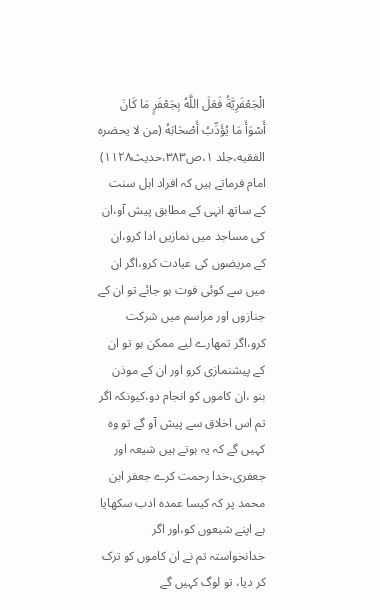الْجَعْفَرِيَّةُ فَعَلَ اللَّهُ بِجَعْفَرٍ مَا كَانَ أَسْوَأَ مَا يُؤَدِّبُ أَصْحَابَهُ (من لا يحضره الفقيه،جلد ١،ص٣٨٣،حدیث١١٢٨) امام فرماتے ہیں کہ افراد اہل سنت کے ساتھ انہی کے مطابق پیش آو،ان کی مساجد میں نمازیں ادا کرو،ان کے مریضوں کی عیادت کرو،اگر ان میں سے کوئی فوت ہو جائے تو ان کے جنازوں اور مراسم میں شرکت کرو،اگر تمھارے لیے ممکن ہو تو ان کے پیشنمازی کرو اور ان کے موذن بنو ،ان کاموں کو انجام دو،کیونکہ اگر تم اس اخلاق سے پیش آو گے تو وہ کہیں گے کہ یہ ہوتے ہیں شیعہ اور جعفری،خدا رحمت کرے جعفر ابن محمد پر کہ کیسا عمدہ ادب سکھایا ہے اپنے شیعوں کو،اور اگر خدانخواستہ تم نے ان کاموں کو ترک کر دیا، تو لوگ کہیں گے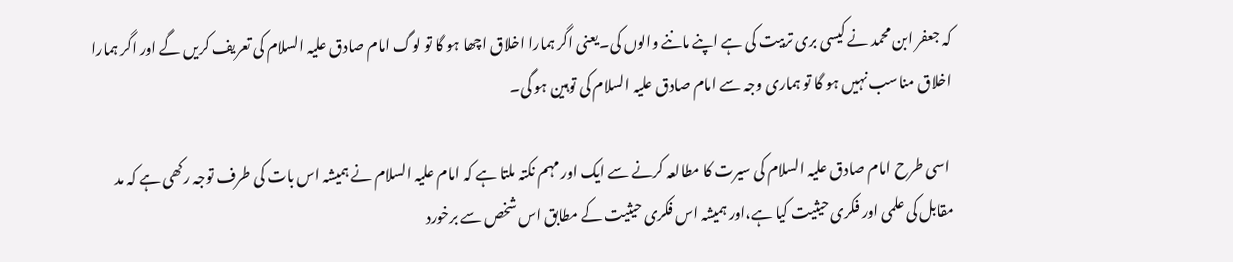کہ جعفر ابن محمد نے کیسی بری تربیت کی ہے اپنے ماننے والوں کی۔یعنی اگر ہمارا اخلاق اچھا ہو گا تو لوگ امام صادق علیہ السلام کی تعریف کریں گے اور اگر ہمارا اخلاق مناسب نہیں ہو گا تو ہماری وجہ سے امام صادق علیہ السلام کی توہین ہو گی۔

 اسی طرح امام صادق علیہ السلام کی سیرت کا مطالعہ کرنے سے ایک اور مہم نکتہ ملتا ہے کہ امام علیہ السلام نے ہمیشہ اس بات کی طرف توجہ رکھی ہے کہ مد مقابل کی علمی اور فکری حیثیت کیا ہے،اور ہمیشہ اس فکری حیثیت کے مطابق اس شخص سے برخورد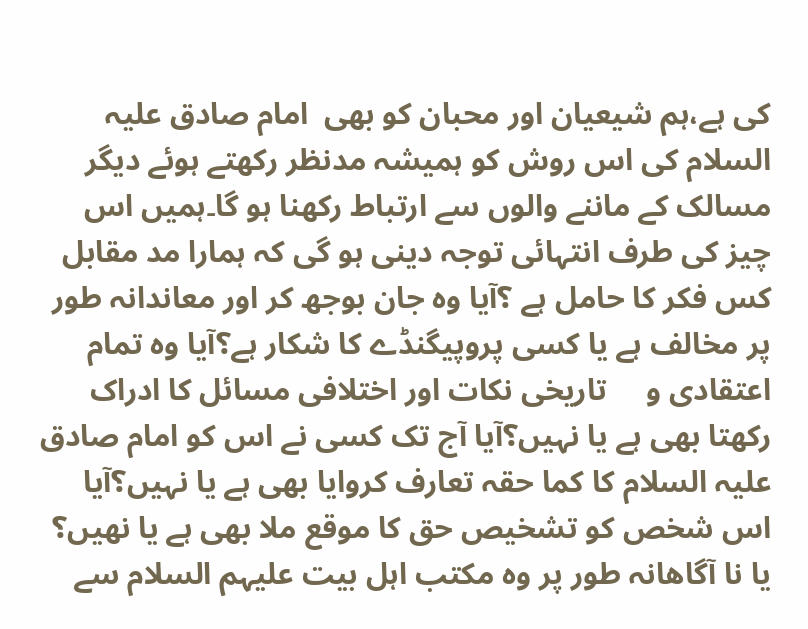کی ہے،ہم شیعیان اور محبان کو بھی  امام صادق علیہ السلام کی اس روش کو ہمیشہ مدنظر رکھتے ہوئے دیگر مسالک کے ماننے والوں سے ارتباط رکھنا ہو گا۔ہمیں اس چیز کی طرف انتہائی توجہ دینی ہو گی کہ ہمارا مد مقابل کس فکر کا حامل ہے ؟آیا وہ جان بوجھ کر اور معاندانہ طور پر مخالف ہے یا کسی پروپیگنڈے کا شکار ہے؟آیا وہ تمام اعتقادی و     تاریخی نکات اور اختلافی مسائل کا ادراک رکھتا بھی ہے یا نہیں؟آیا آج تک کسی نے اس کو امام صادق علیہ السلام کا کما حقہ تعارف کروایا بھی ہے یا نہیں؟آیا اس شخص کو تشخیص حق کا موقع ملا بھی ہے یا نھیں؟ یا نا آگاھانہ طور پر وہ مکتب اہل بیت علیہم السلام سے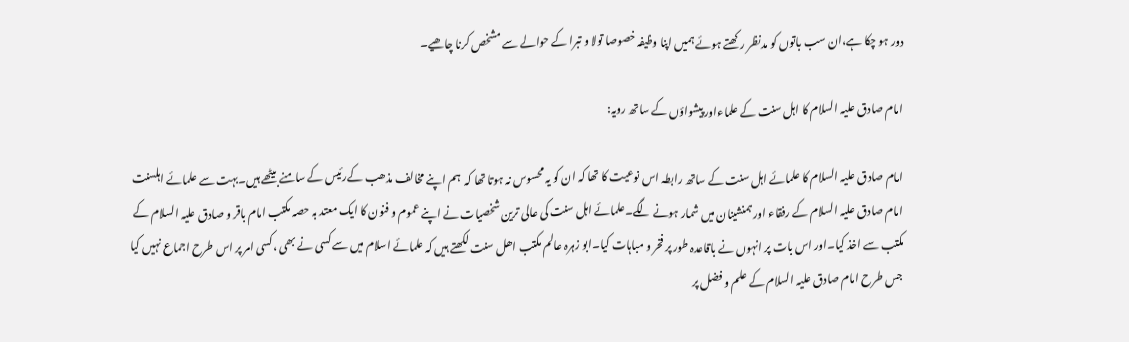دور ہو چکا ہے،ان سب باتوں کو مدنظر رکھتے ہوئے ہمیں اپنا وظیفہ خصوصا تولا و تبرا کے حوالے سے مشخص کرنا چاھیے۔

امام صادق علیہ السلام کا اہل سنت کے علماءاور پیشواؤں کے ساتھ رویہ:

امام صادق علیہ السلام کا علمائے اہل سنت کے ساتھ رابطہ اس نوعیت کا تھا کہ ان کو یہ محسوس نہ ہوتا تھا کہ  ہم اپنے مخالف مذھب کےرئیس کے سامنے بیٹھے ہیں۔بہت سے علمائے اہلسنت امام صادق علیہ السلام کے رفقاء اور ہمنشینان میں شمار ہونے لگے۔علمائے اہل سنت کی عالی ترین شخصیات نے اپنے عموم و فنون کا ایک معتد بہ حصہ مکتب امام باقر و صادق علیہ السلام کے مکتب سے اخذ کیا۔اور اس بات پر انہوں نے باقاعدہ طور پر فخر و مباہات کیا۔ابو زہرہ عالم مکتب اھل سنت لکھتے ہیں کہ علمائے اسلام میں سے کسی نے بھی ،کسی امر پر اس طرح اجماع نہیں کیا جس طرح امام صادق علیہ السلام کے علم و فضل پر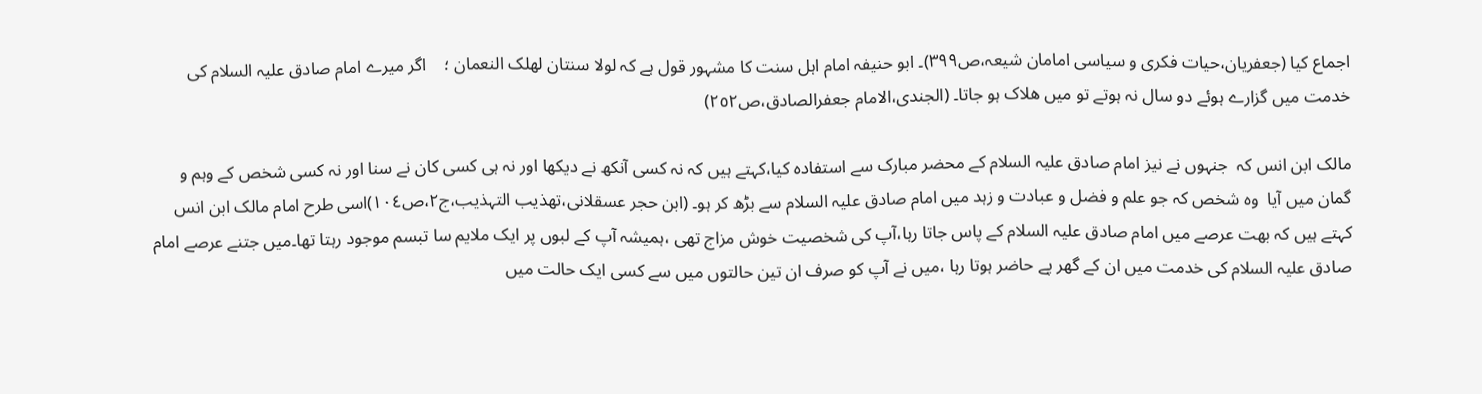اجماع کیا (جعفریان،حیات فکری و سیاسی امامان شیعہ،ص٣٩٩)۔ ابو حنیفہ امام اہل سنت کا مشہور قول ہے کہ لولا سنتان لھلک النعمان ؛    اگر میرے امام صادق علیہ السلام کی خدمت میں گزارے ہوئے دو سال نہ ہوتے تو میں ھلاک ہو جاتا۔ (الجندى،الامام جعفرالصادق،ص٢٥٢)

مالک ابن انس کہ  جنہوں نے نیز امام صادق علیہ السلام کے محضر مبارک سے استفادہ کیا،کہتے ہیں کہ نہ کسی آنکھ نے دیکھا اور نہ ہی کسی کان نے سنا اور نہ کسی شخص کے وہم و گمان میں آیا  وہ شخص کہ جو علم و فضل و عبادت و زہد میں امام صادق علیہ السلام سے بڑھ کر ہو۔ (ابن حجر عسقلانی،تھذیب التہذیب،ج٢،ص١٠٤)اسی طرح امام مالک ابن انس کہتے ہیں کہ بھت عرصے میں امام صادق علیہ السلام کے پاس جاتا رہا،آپ کی شخصیت خوش مزاج تھی ،ہمیشہ آپ کے لبوں پر ایک ملایم سا تبسم موجود رہتا تھا۔میں جتنے عرصے امام صادق علیہ السلام کی خدمت میں ان کے گھر پے حاضر ہوتا رہا ،میں نے آپ کو صرف ان تین حالتوں میں سے کسی ایک حالت میں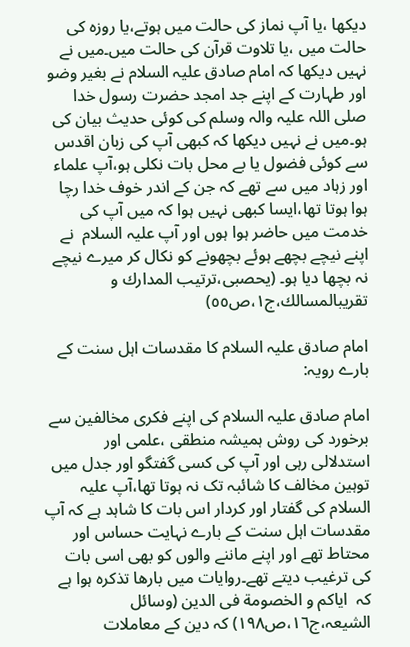دیکھا ،یا آپ نماز کی حالت میں ہوتے،یا روزہ کی حالت میں ،یا تلاوت قرآن کی حالت میں۔میں نے نہیں دیکھا کہ امام صادق علیہ السلام نے بغیر وضو اور طہارت کے اپنے جد امجد حضرت رسول خدا صلی اللہ علیہ والہ وسلم کی کوئی حدیث بیان کی ہو۔میں نے نہیں دیکھا کہ کبھی آپ کی زبان اقدس سے کوئی فضول یا بے محل بات نکلی ہو،آپ علماء اور زہاد میں سے تھے کہ جن کے اندر خوف خدا رچا ہوا ہوتا تھا،ایسا کبھی نہیں ہوا کہ میں آپ کی خدمت میں حاضر ہوا ہوں اور آپ علیہ السلام  نے اپنے نیچے بچھے ہوئے بچھونے کو نکال کر میرے نیچے نہ بچھا دیا ہو۔ (یحصبی،ترتيب المدارك و تقريبالمسالك،ج١،ص٥٥)

امام صادق علیہ السلام کا مقدسات اہل سنت کے بارے رویہ:

امام صادق علیہ السلام کی اپنے فکری مخالفین سے برخورد کی روش ہمیشہ منطقی ،علمی اور استدلالی رہی اور آپ کی کسی گفتگو اور جدل میں توہین مخالف کا شائبہ تک نہ ہوتا تھا،آپ علیہ السلام کی گفتار اور کردار اس بات کا شاہد ہے کہ آپ مقدسات اہل سنت کے بارے نہایت حساس اور محتاط تھے اور اپنے ماننے والوں کو بھی اسی بات کی ترغیب دیتے تھے۔روایات میں بارھا تذکرہ ہوا ہے کہ  ایاکم و الخصومة فى الدین (وسائل الشیعہ،ج١٦،ص١٩٨) کہ دین کے معاملات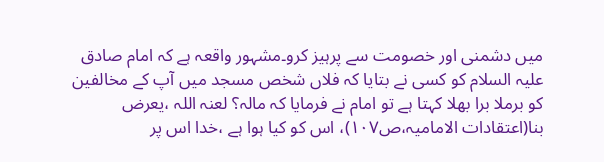میں دشمنی اور خصومت سے پرہیز کرو۔مشہور واقعہ ہے کہ امام صادق علیہ السلام کو کسی نے بتایا کہ فلاں شخص مسجد میں آپ کے مخالفین کو برملا برا بھلا کہتا ہے تو امام نے فرمایا کہ مالہ؟ لعنہ اللہ ،یعرض بنا(اعتقادات الامامیہ،ص١٠٧)، اس کو کیا ہوا ہے ،خدا اس پر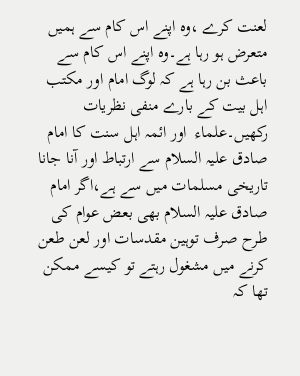لعنت کرے ،وہ اپنے اس کام سے ہمیں متعرض ہو رہا ہے۔وہ اپنے اس کام سے باعث بن رہا ہے کہ لوگ امام اور مکتب اہل بیت کے بارے منفی نظریات رکھیں۔علماء  اور ائمہ اہل سنت کا امام صادق علیہ السلام سے ارتباط اور آنا جانا تاریخی مسلمات میں سے ہے،اگر امام صادق علیہ السلام بھی بعض عوام کی طرح صرف توہین مقدسات اور لعن طعن کرنے میں مشغول رہتے تو کیسے ممکن تھا کہ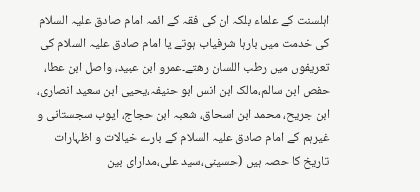اہلسنت کے علماء بلکہ ان کی فقہ کے ائمہ امام صادق علیہ السلام کی خدمت میں بارہا شرفیاب ہوتے یا امام صادق علیہ السلام کی تعریفوں میں رطب اللسان رھتے۔عمرو ابن عبید، واصل ابن عطا، حفص ابن سالم،مالک ابن انس ابو حنیفہ،یحیی ابن سعید انصاری، ابن جریح، محمد ابن اسحاق، شعبہ ابن حجاج، ایوب سجستانی و غیرہم کے امام صادق علیہ السلام کے بارے خیالات و اظہارات تاریخ کا حصہ ہیں (حسينى،سيد على،مداراى بين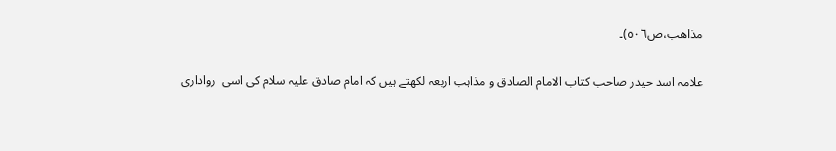مذاهب،ص٥٠٦)۔

علامہ اسد حیدر صاحب کتاب الامام الصادق و مذاہب اربعہ لکھتے ہیں کہ امام صادق علیہ سلام کی اسی  رواداری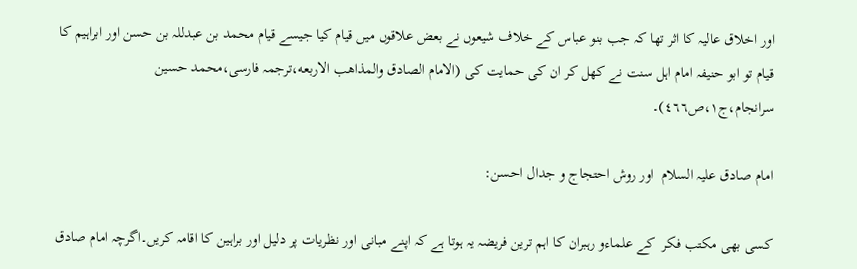اور اخلاق عالیہ کا اثر تھا کہ جب بنو عباس کے خلاف شیعوں نے بعض علاقوں میں قیام کیا جیسے قیام محمد بن عبدللہ بن حسن اور ابراہیم کا قیام تو ابو حنیفہ امام اہل سنت نے کھل کر ان کی حمایت کی (الامام الصادق والمذاهب الاربعه،ترجمہ فارسی،محمد حسین سرانجام،ج١،ص٤٦٦)۔

امام صادق علیہ السلام  اور روش احتجاج و جدال احسن:

کسی بھی مکتب فکر  کے علماءو رہبران کا اہم ترین فریضہ یہ ہوتا ہے کہ اپنے مبانی اور نظریات پر دلیل اور براہین کا اقامہ کریں۔اگرچہ امام صادق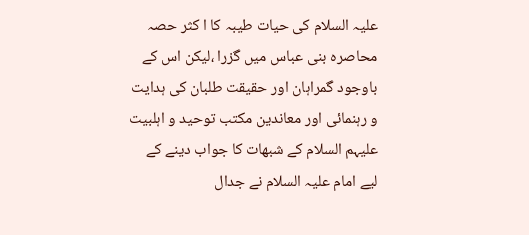علیہ السلام کی حیات طیبہ کا ا کثر حصہ محاصرہ بنی عباس میں گزرا ،لیکن اس کے باوجود گمراہان اور حقیقت طلبان کی ہدایت  و رہنمائی اور معاندین مکتب توحید و اہلبیت علیہم السلام کے شبھات کا جواب دینے کے لیے امام علیہ السلام نے جدال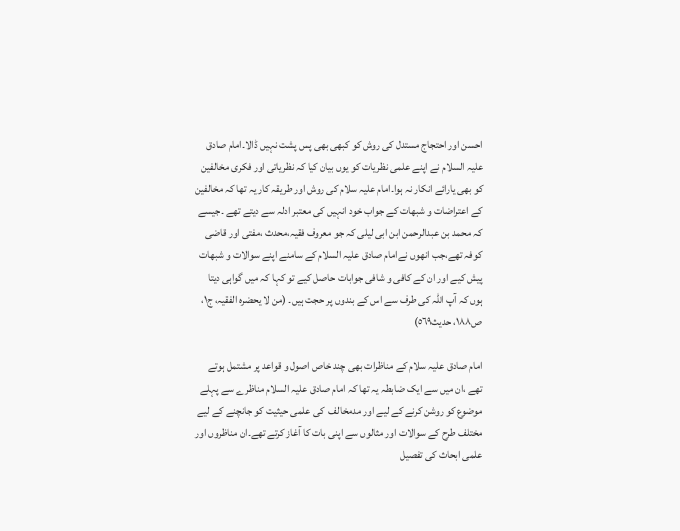احسن اور احتجاج مستدل کی روش کو کبھی بھی پس پشت نہیں ڈالا۔امام صادق علیہ السلام نے اپنے علمی نظریات کو یوں بیان کیا کہ نظریاتی اور فکری مخالفین کو بھی یارائے انکار نہ ہوا۔امام علیہ سلام کی روش اور طریقہ کار یہ تھا کہ مخالفین کے اعتراضات و شبھات کے جواب خود انہیں کی معتبر ادلہ سے دیتے تھے ۔جیسے کہ محمد بن عبدالرحمن ابن ابی لیلی کہ جو معروف فقیہ،محدث ،مفتی اور قاضی کوفہ تھے،جب انھوں نےامام صادق علیہ السلام کے سامنے اپنے سوالات و شبھات پیش کیے اور ان کے کافی و شافی جوابات حاصل کیے تو کہا کہ میں گواہی دیتا ہوں کہ آپ اللہ کی طرف سے اس کے بندوں پر حجت ہیں۔ (من لا یحضرہ الفقیہ، ج١، ص١٨٨، حديث٥٦٩)

امام صادق علیہ سلام کے مناظرات بھی چند خاص اصول و قواعد پر مشتمل ہوتے تھے ،ان میں سے ایک ضابطہ یہ تھا کہ امام صادق علیہ السلام مناظرے سے پہلے موضوع کو روشن کرنے کے لیے اور مدمخالف  کی علمی حیثیت کو جانچنے کے لیے مختلف طرح کے سوالات اور مثالوں سے اپنی بات کا آغاز کرتے تھے۔ان مناظروں اور علمی ابحاث کی تفصیل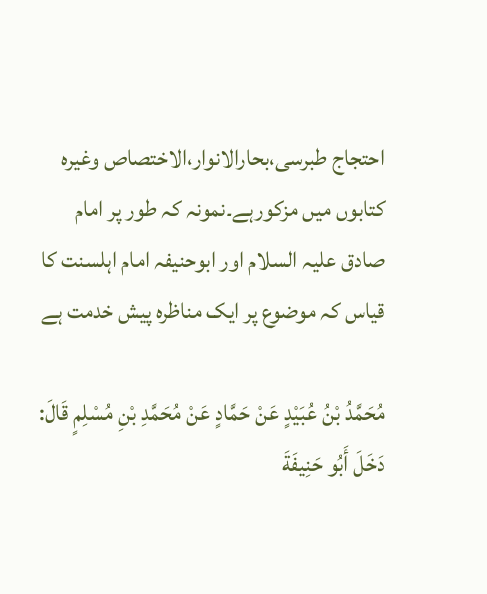احتجاج طبرسی،بحارالانوار،الاختصاص وغیرہ کتابوں میں مزکورہے۔نمونہ کہ طور پر امام صادق علیہ السلام اور ابوحنیفہ امام اہلسنت کا قیاس کہ موضوع پر ایک مناظرہ پیش خدمت ہے

مُحَمَّدُ بْنُ عُبَيْدٍ عَنْ حَمَّادٍ عَنْ مُحَمَّدِ بْنِ مُسْلِمٍ قَالَ: دَخَلَ أَبُو حَنِيفَةَ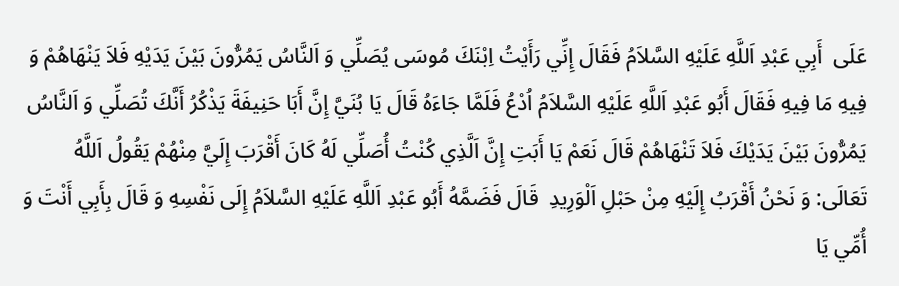عَلَى  أَبِي عَبْدِ اَللَّهِ عَلَيْهِ السَّلاَمُ فَقَالَ إِنِّي رَأَيْتُ اِبْنَكَ مُوسَى يُصَلِّي وَ اَلنَّاسُ يَمُرُّونَ بَيْنَ يَدَيْهِ فَلاَ يَنْهَاهُمْ وَ فِيهِ مَا فِيهِ فَقَالَ أَبُو عَبْدِ اَللَّهِ عَلَيْهِ السَّلاَمُ اُدْعُ فَلَمَّا جَاءَهُ قَالَ يَا بُنَيَّ إِنَّ أَبَا حَنِيفَةَ يَذْكُرُ أَنَّكَ تُصَلِّي وَ اَلنَّاسُ يَمُرُّونَ بَيْنَ يَدَيْكَ فَلاَ تَنْهَاهُمْ قَالَ نَعَمْ يَا أَبَتِ إِنَّ اَلَّذِي كُنْتُ أُصَلِّي لَهُ كَانَ أَقْرَبَ إِلَيَّ مِنْهُمْ يَقُولُ اَللَّهُ تَعَالَى: وَ نَحْنُ أَقْرَبُ إِلَيْهِ مِنْ حَبْلِ اَلْوَرِيدِ  قَالَ فَضَمَّهُ أَبُو عَبْدِ اَللَّهِ عَلَيْهِ السَّلاَمُ إِلَى نَفْسِهِ وَ قَالَ بِأَبِي أَنْتَ وَ أُمِّي يَا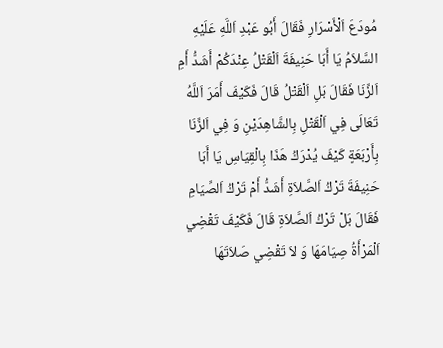مُودَعَ اَلْأَسْرَارِ فَقَالَ أَبُو عَبْدِ اَللَّهِ عَلَيْهِ السَّلاَمُ يَا أَبَا حَنِيفَةَ اَلْقَتْلُ عِنْدَكُمْ أَشَدُّ أَمِ اَلزِّنَا فَقَالَ بَلِ اَلْقَتْلُ قَالَ فَكَيْفَ أَمَرَ اَللَّهُ تَعَالَى فِي اَلْقَتْلِ بِالشَّاهِدَيْنِ وَ فِي اَلزِّنَا بِأَرْبَعَةٍ كَيْفَ يُدْرَكُ هَذَا بِالْقِيَاسِ يَا أَبَا حَنِيفَةَ تَرْكُ اَلصَّلاَةِ أَشَدُّ أَمْ تَرْكُ اَلصِّيَامِ فَقَالَ بَلْ تَرْكُ اَلصَّلاَةِ قَالَ فَكَيْفَ تَقْضِي اَلْمَرْأَةُ صِيَامَهَا وَ لاَ تَقْضِي صَلاَتَهَا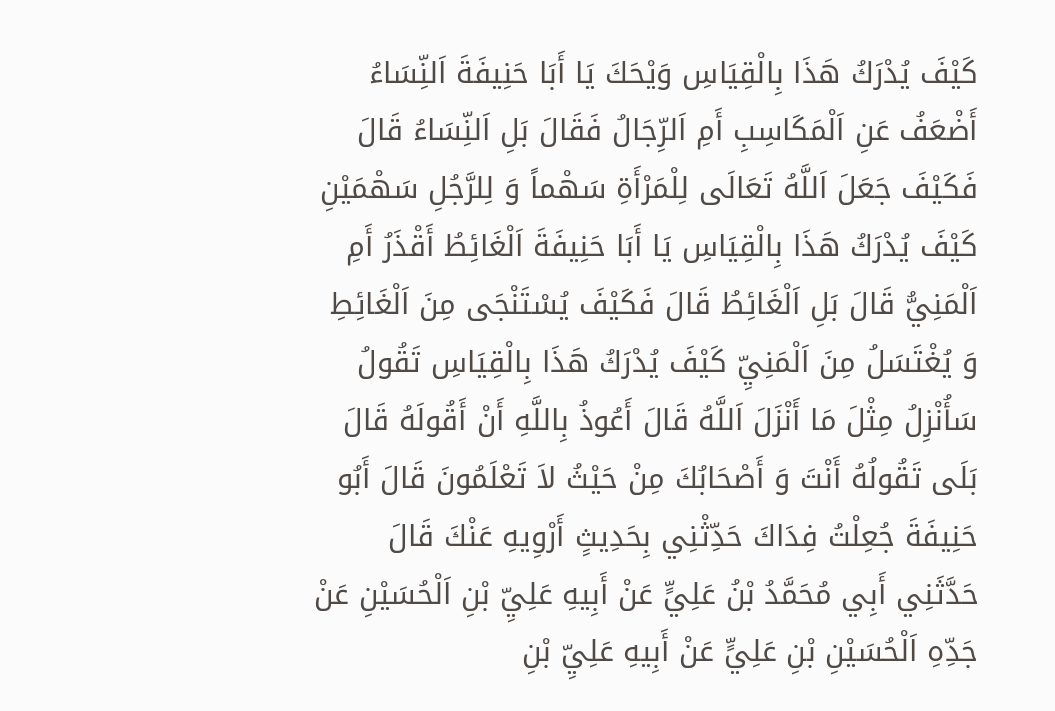كَيْفَ يُدْرَكُ هَذَا بِالْقِيَاسِ وَيْحَكَ يَا أَبَا حَنِيفَةَ اَلنِّسَاءُ أَضْعَفُ عَنِ اَلْمَكَاسِبِ أَمِ اَلرِّجَالُ فَقَالَ بَلِ اَلنِّسَاءُ قَالَ فَكَيْفَ جَعَلَ اَللَّهُ تَعَالَى لِلْمَرْأَةِ سَهْماً وَ لِلرَّجُلِ سَهْمَيْنِ كَيْفَ يُدْرَكُ هَذَا بِالْقِيَاسِ يَا أَبَا حَنِيفَةَ اَلْغَائِطُ أَقْذَرُ أَمِ اَلْمَنِيُّ قَالَ بَلِ اَلْغَائِطُ قَالَ فَكَيْفَ يُسْتَنْجَى مِنَ اَلْغَائِطِ وَ يُغْتَسَلُ مِنَ اَلْمَنِيِّ كَيْفَ يُدْرَكُ هَذَا بِالْقِيَاسِ تَقُولُ سَأُنْزِلُ مِثْلَ مَا أَنْزَلَ اَللَّهُ قَالَ أَعُوذُ بِاللَّهِ أَنْ أَقُولَهُ قَالَ بَلَى تَقُولُهُ أَنْتَ وَ أَصْحَابُكَ مِنْ حَيْثُ لاَ تَعْلَمُونَ قَالَ أَبُو حَنِيفَةَ جُعِلْتُ فِدَاكَ حَدِّثْنِي بِحَدِيثٍ أَرْوِيهِ عَنْكَ قَالَ حَدَّثَنِي أَبِي مُحَمَّدُ بْنُ عَلِيٍّ عَنْ أَبِيهِ عَلِيِّ بْنِ اَلْحُسَيْنِ عَنْ جَدِّهِ اَلْحُسَيْنِ بْنِ عَلِيٍّ عَنْ أَبِيهِ عَلِيِّ بْنِ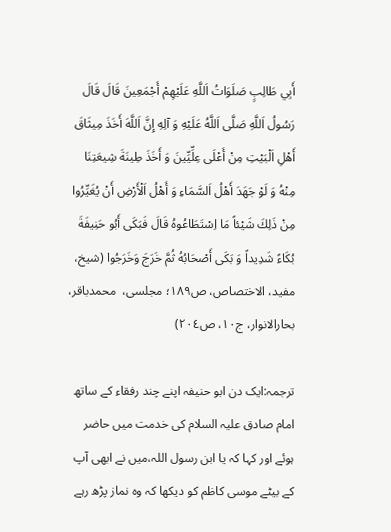أَبِي طَالِبٍ صَلَوَاتُ اَللَّهِ عَلَيْهِمْ أَجْمَعِينَ قَالَ قَالَ رَسُولُ اَللَّهِ صَلَّى اَللَّهُ عَلَيْهِ وَ آلِهِ إِنَّ اَللَّهَ أَخَذَ مِيثَاقَ أَهْلِ اَلْبَيْتِ مِنْ أَعْلَى عِلِّيِّينَ وَ أَخَذَ طِينَةَ شِيعَتِنَا مِنْهُ وَ لَوْ جَهَدَ أَهْلُ اَلسَّمَاءِ وَ أَهْلُ اَلْأَرْضِ أَنْ يُغَيِّرُوا مِنْ ذَلِكَ شَيْئاً مَا اِسْتَطَاعُوهُ قَالَ فَبَكَى أَبُو حَنِيفَةَ بُكَاءً شَدِيداً وَ بَكَى أَصْحَابُهُ ثُمَّ خَرَجَ وَخَرَجُوا (شيخ، مفيد، الاختصاص، ص١٨٩؛ مجلسى،  محمدباقر، بحارالانوار، ج١٠، ص٢٠٤)

ترجمہ:ایک دن ابو حنیفہ اپنے چند رفقاء کے ساتھ امام صادق علیہ السلام کی خدمت میں حاضر ہوئے اور کہا کہ یا ابن رسول اللہ،میں نے ابھی آپ کے بیٹے موسی کاظم کو دیکھا کہ وہ نماز پڑھ رہے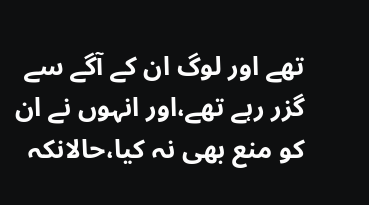تھے اور لوگ ان کے آگے سے گزر رہے تھے،اور انہوں نے ان کو منع بھی نہ کیا،حالانکہ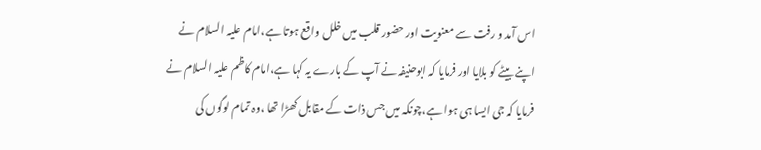اس آمد و رفت سے معنویت اور حضور قلب میں خلل واقع ہوتا ہے،امام علیہ السلام نے اپنے بیٹے کو بلایا اور فرمایا کہ ابوحنیفہ نے آپ کے بارے یہ کہا ہے،امام کاظم علیہ السلام نے فرمایا کہ جی ایسا ہی ہوا ہے،چونکہ میں جس ذات کے مقابل کھڑا تھا ،وہ تمام لوگوں کی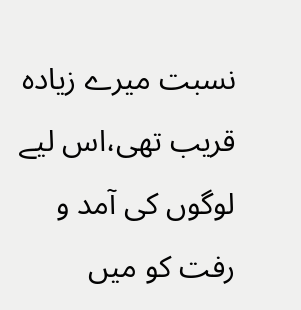نسبت میرے زیادہ قریب تھی،اس لیے لوگوں کی آمد و رفت کو میں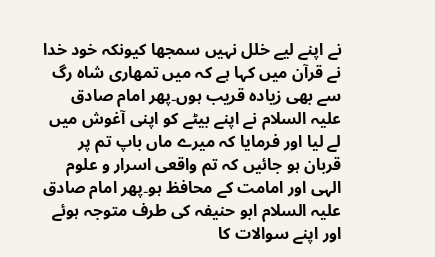نے اپنے لیے خلل نہیں سمجھا کیونکہ خود خدا نے قرآن میں کہا ہے کہ میں تمھاری شاہ رگ سے بھی زیادہ قریب ہوں۔پھر امام صادق علیہ السلام نے اپنے بیٹے کو اپنی آغوش میں لے لیا اور فرمایا کہ میرے ماں باپ تم پر قربان ہو جائیں کہ تم واقعی اسرار و علوم الہی اور امامت کے محافظ ہو۔پھر امام صادق علیہ السلام ابو حنیفہ کی طرف متوجہ ہوئے اور اپنے سوالات کا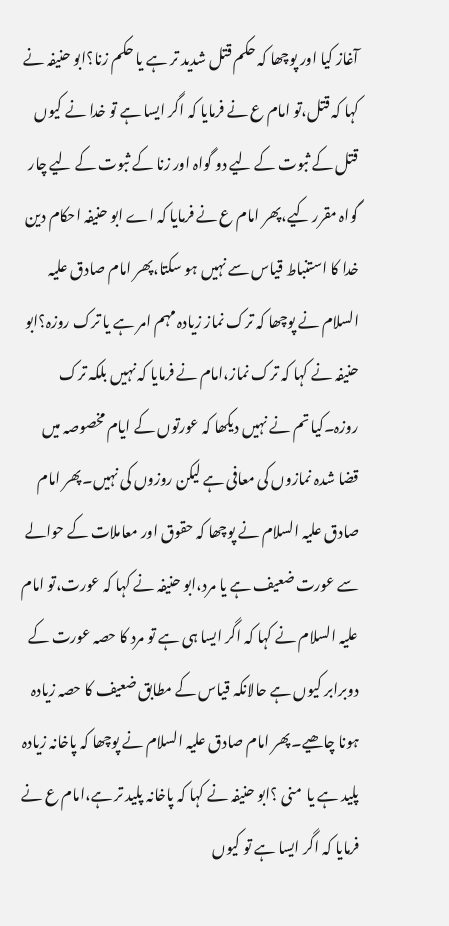آغاز کیا اور پوچھا کہ حکم قتل شدید تر ہے یا حکم زنا؟ابو حنیفہ نے کہا کہ قتل،تو امام ع نے فرمایا کہ اگر ایسا ہے تو خدا نے کیوں قتل کے ثبوت کے لیے دو گواہ اور زنا کے ثبوت کے لیے چار گواہ مقرر کیے،پھر امام ع نے فرمایا کہ اے ابو حنیفہ احکام دین خدا کا استنباط قیاس سے نہیں ہو سکتا،پھر امام صادق علیہ السلام نے پوچھا کہ ترک نماز زیادہ مہم امر ہے یا ترک روزہ؟ابو حنیفہ نے کہا کہ ترک نماز،امام نے فرمایا کہ نہیں بلکہ ترک روزہ۔کیا تم نے نہیں دیکھا کہ عورتوں کے ایام مخصوصہ میں قضا شدہ نمازوں کی معافی ہے لیکن روزوں کی نہیں۔پھر امام صادق علیہ السلام نے پوچھا کہ حقوق اور معاملات کے حوالے سے عورت ضعیف ہے یا مرد،ابو حنیفہ نے کہا کہ عورت،تو امام علیہ السلام نے کہا کہ اگر ایسا ہی ہے تو مرد کا حصہ عورت کے دوبرابر کیوں ہے حالانکہ قیاس کے مطابق ضعیف کا حصہ زیادہ ہونا چاھیے۔پھر امام صادق علیہ السلام نے پوچھا کہ پاخانہ زیادہ پلید ہے یا  منی ؟ابو حنیفہ نے کہا کہ پاخانہ پلید تر ہے،امام ع نے فرمایا کہ اگر ایسا ہے تو کیوں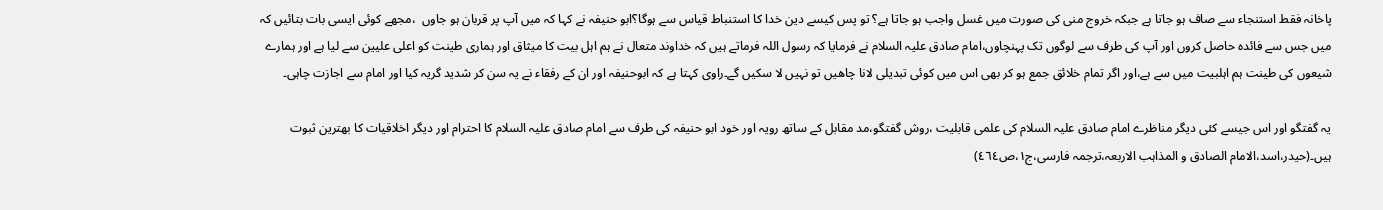پاخانہ فقط استنجاء سے صاف ہو جاتا ہے جبکہ خروج منی کی صورت میں غسل واجب ہو جاتا ہے؟ تو پس کیسے دین خدا کا استنباط قیاس سے ہوگا؟ابو حنیفہ نے کہا کہ میں آپ پر قربان ہو جاوں  ،مجھے کوئی ایسی بات بتائیں کہ میں جس سے فائدہ حاصل کروں اور آپ کی طرف سے لوگوں تک پہنچاوں،امام صادق علیہ السلام نے فرمایا کہ رسول اللہ فرماتے ہیں کہ خداوند متعال نے ہم اہل بیت کا میثاق اور ہماری طینت کو اعلی علیین سے لیا ہے اور ہمارے شیعوں کی طینت ہم اہلبیت میں سے ہے،اور اگر تمام خلائق جمع ہو کر بھی اس میں کوئی تبدیلی لانا چاھیں تو نہیں لا سکیں گے۔راوی کہتا ہے کہ ابوحنیفہ اور ان کے رفقاء نے یہ سن کر شدید گریہ کیا اور امام سے اجازت چاہی۔

یہ گفتگو اور اس جیسے کئی دیگر مناظرے امام صادق علیہ السلام کی علمی قابلیت ،روش گفتگو،مد مقابل کے ساتھ رویہ اور خود ابو حنیفہ کی طرف سے امام صادق علیہ السلام کا احترام اور دیگر اخلاقیات کا بھترین ثبوت ہیں۔(حیدر،اسد،الامام الصادق و المذاہب الاربعہ،ترجمہ فارسی،ج١،ص٤٦٤)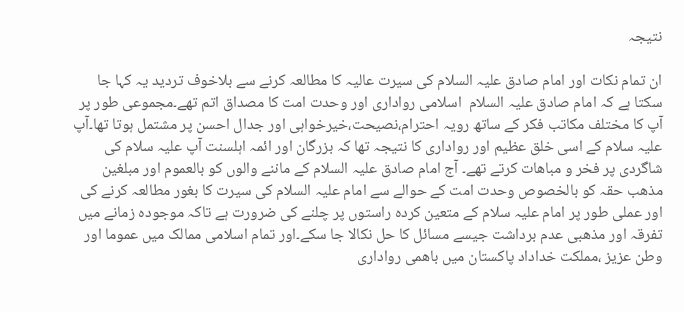نتیجہ

ان تمام نکات اور امام صادق علیہ السلام کی سیرت عالیہ کا مطالعہ کرنے سے بلاخوف تردید یہ کہا جا سکتا ہے کہ امام صادق علیہ السلام  اسلامی رواداری اور وحدت امت کا مصداق اتم تھے۔مجموعی طور پر آپ کا مختلف مکاتب فکر کے ساتھ رویہ احترام،نصیحت،خیرخواہی اور جدال احسن پر مشتمل ہوتا تھا۔آپ علیہ سلام کے اسی خلق عظیم اور رواداری کا نتیجہ تھا کہ بزرگان اور ائمہ اہلسنت آپ علیہ سلام کی شاگردی پر فخر و مباھات کرتے تھے۔ آج امام صادق علیہ السلام کے ماننے والوں کو بالعموم اور مبلغین مذھب حقہ کو بالخصوص وحدت امت کے حوالے سے امام علیہ السلام کی سیرت کا بغور مطالعہ کرنے کی اور عملی طور پر امام علیہ سلام کے متعین کردہ راستوں پر چلنے کی ضرورت ہے تاکہ موجودہ زمانے میں تفرقہ اور مذھبی عدم برداشت جیسے مسائل کا حل نکالا جا سکے۔اور تمام اسلامی ممالک میں عموما اور وطن عزیز ،مملکت خداداد پاکستان میں باھمی رواداری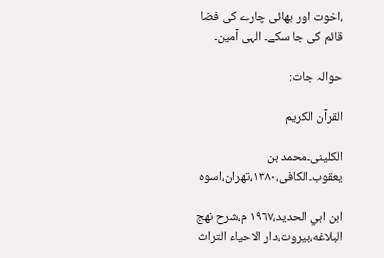،اخوت اور بھائی چارے کی فضا قائم کی جا سکے۔ الہی آمین۔

حوالہ جات:

القرآن الکریم

الکلینی۔محمد بن یعقوب۔الکافی،۱۳۸۰،تهران،اسوه

ابن ابي الحديد،١٩٦٧ م،شرح نهج البلاغه،بيروت،دار الاحياء التراث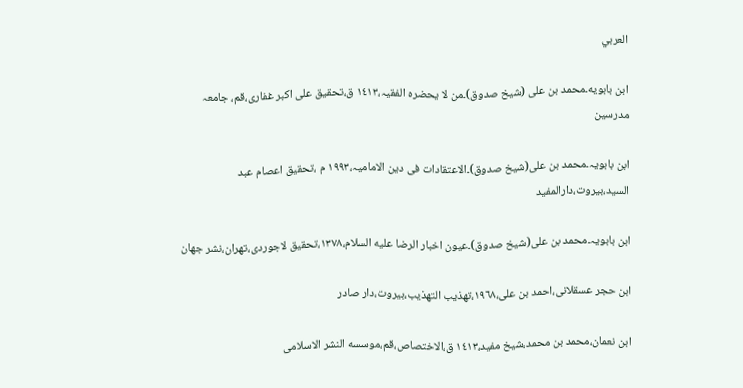العربي

ابن بابويه۔محمد بن علی (شیخ صدوق)۔من لا یحضرہ الفقیہ،١٤١٣ ق،تحقيق على اكبر غفاری،قم، جامعہ مدرسین

ابن بابویہ۔محمد بن علی(شیخ صدوق)۔الاعتقادات فی دین الامامیہ،١٩٩٣ م ،تحقیق اعصام عبد السید،بیروت،دارالمفید

ابن بابویہ۔محمد بن علی(شیخ صدوق)۔عیون اخبار الرضا عليه السلام،١٣٧٨،تحقيق لاجوردى،تهران،نشر جهان

ابن حجر عسقلانى،احمد بن على،١٩٦٨،تهذيب التهذيب،بيروت،دار صادر

ابن نعمان،محمد بن محمد،شیخ مفید،١٤١٣ ق،الاختصاص،قم،موسسه النشر الاسلامى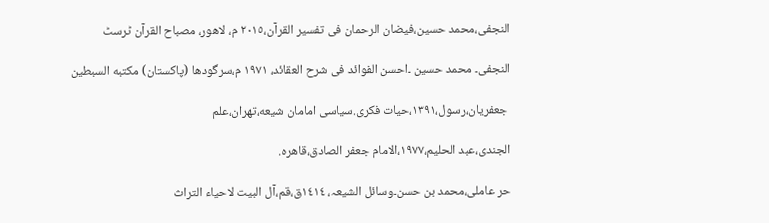النجفی،محمد حسین،فیضان الرحمان فی تفسیر القرآن،٢٠١٥ م، لاهور، مصباح القرآن ٹرسٹ

النجفی۔ محمد حسین ۔احسن الفوائد فی شرح العقائد، ۱۹۷۱ م،سرگودها (پاکستان) مکتبه السبطین

 جعفريان،رسول،١٣٩١،حيات فكرى.سياسى امامان شيعه،تهران،علم

الجندى،عبد الحليم،١٩٧٧،الامام جعفر الصادق،قاهره.

حر عاملی،محمد بن حسن۔وسائل الشیعہ، ١٤١٤ق،قم،آل البیت لاحیاء التراث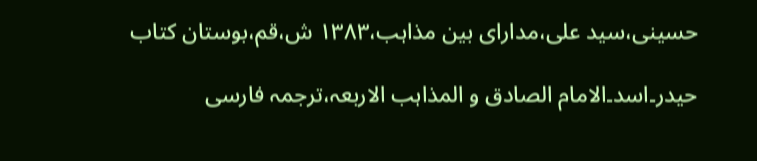حسینی،سید علی،مدارای بین مذاہب،١٣٨٣ ش،قم،بوستان کتاب

حیدر۔اسد۔الامام الصادق و المذاہب الاربعہ،ترجمہ فارسی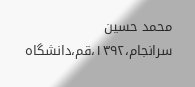محمد حسین سرانجام،١٣٩٢،قم،دانشگاہ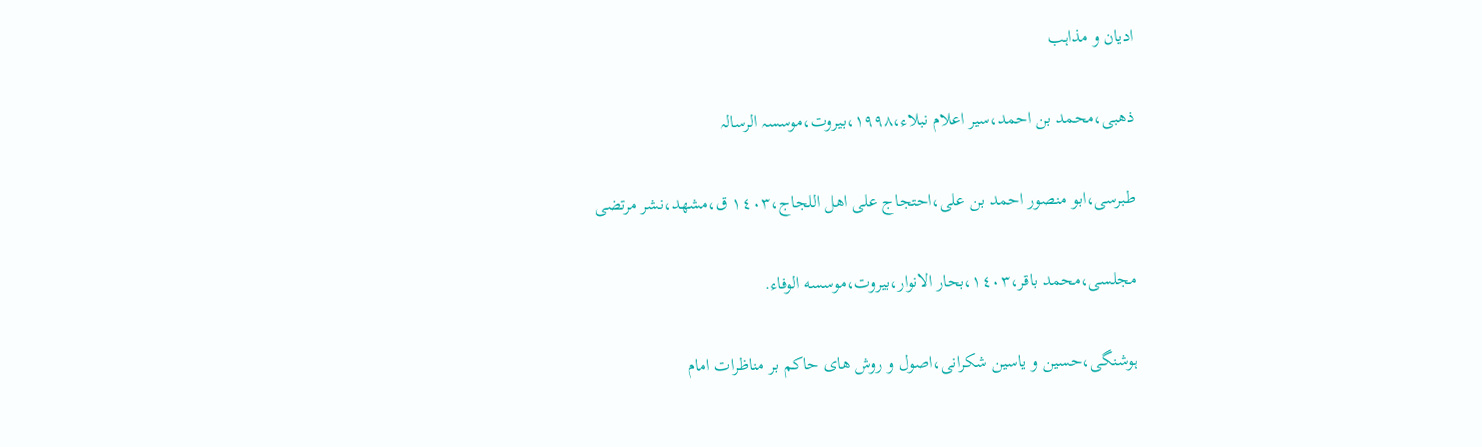ادیان و مذاہب

ذھبی،محمد بن احمد،سیر اعلام نبلاء،١٩٩٨،بیروت،موسسہ الرسالہ

طبرسی،ابو منصور احمد بن علی،احتجاج علی اھل اللجاج،١٤٠٣ ق،مشهد،نشر مرتضى

مجلسى،محمد باقر،١٤٠٣،بحار الانوار،بيروت،موسسه الوفاء.

ہوشنگی،حسین و یاسین شکرانی،اصول و روش ھای حاکم بر مناظرات امام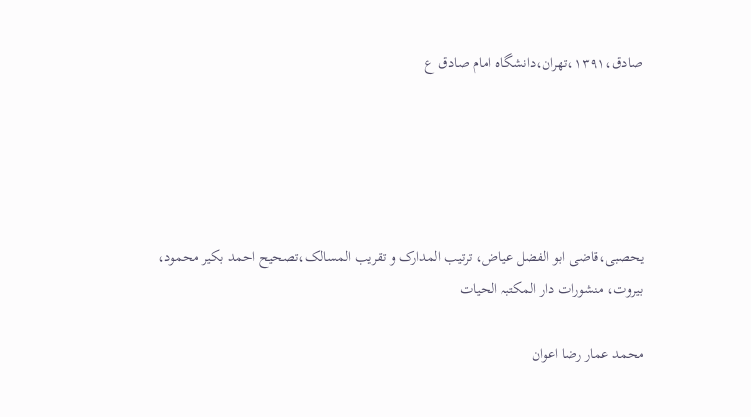صادق،١٣٩١،تهران،دانشگاہ امام صادق ع





یحصبی،قاضی ابو الفضل عیاض، ترتیب المدارک و تقریب المسالک،تصحیح احمد بکیر محمود، بیروت، منشورات دار المکتبہ الحیات

محمد عمار رضا اعوان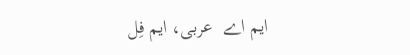ایم اے  عربی، ایم فِل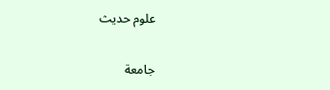علوم حدیث

جامعة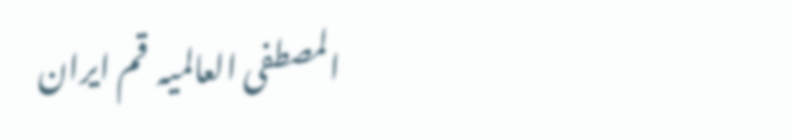المصطفی العالمیہ  قم ایران